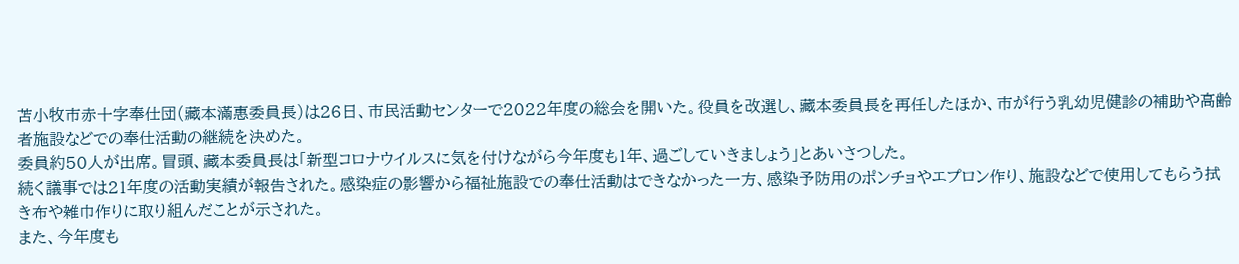苫小牧市赤十字奉仕団(藏本滿惠委員長)は26日、市民活動センターで2022年度の総会を開いた。役員を改選し、藏本委員長を再任したほか、市が行う乳幼児健診の補助や高齢者施設などでの奉仕活動の継続を決めた。
委員約50人が出席。冒頭、藏本委員長は「新型コロナウイルスに気を付けながら今年度も1年、過ごしていきましょう」とあいさつした。
続く議事では21年度の活動実績が報告された。感染症の影響から福祉施設での奉仕活動はできなかった一方、感染予防用のポンチョやエプロン作り、施設などで使用してもらう拭き布や雑巾作りに取り組んだことが示された。
また、今年度も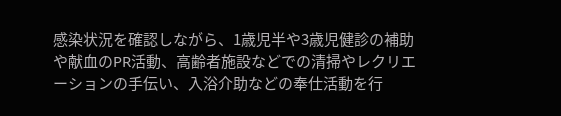感染状況を確認しながら、1歳児半や3歳児健診の補助や献血のPR活動、高齢者施設などでの清掃やレクリエーションの手伝い、入浴介助などの奉仕活動を行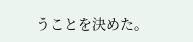うことを決めた。